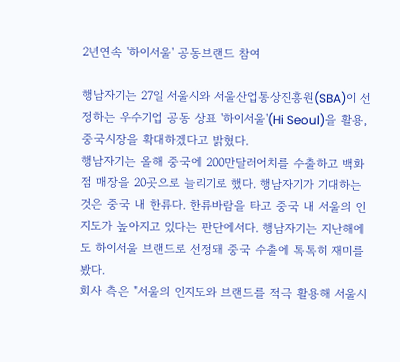2년연속 '하이서울' 공동브랜드 참여

행남자기는 27일 서울시와 서울산업통상진흥원(SBA)이 선정하는 우수기업 공동 상표 '하이서울'(Hi Seoul)을 활용, 중국시장을 확대하겠다고 밝혔다.
행남자기는 올해 중국에 200만달러어치를 수출하고 백화점 매장을 20곳으로 늘리기로 했다. 행남자기가 기대하는 것은 중국 내 한류다. 한류바람을 타고 중국 내 서울의 인지도가 높아지고 있다는 판단에서다. 행남자기는 지난해에도 하이서울 브랜드로 선정돼 중국 수출에 톡톡히 재미를 봤다.
회사 측은 "서울의 인지도와 브랜드를 적극 활용해 서울시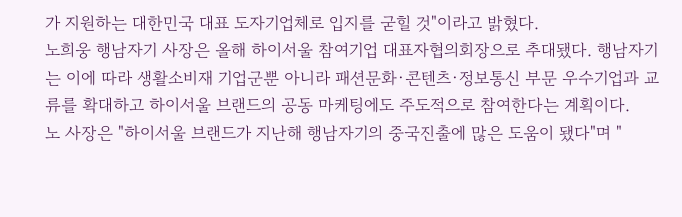가 지원하는 대한민국 대표 도자기업체로 입지를 굳힐 것"이라고 밝혔다.
노희웅 행남자기 사장은 올해 하이서울 참여기업 대표자협의회장으로 추대됐다. 행남자기는 이에 따라 생활소비재 기업군뿐 아니라 패션문화·콘텐츠·정보통신 부문 우수기업과 교류를 확대하고 하이서울 브랜드의 공동 마케팅에도 주도적으로 참여한다는 계획이다.
노 사장은 "하이서울 브랜드가 지난해 행남자기의 중국진출에 많은 도움이 됐다"며 "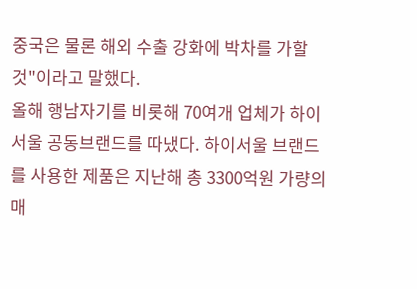중국은 물론 해외 수출 강화에 박차를 가할 것"이라고 말했다.
올해 행남자기를 비롯해 70여개 업체가 하이서울 공동브랜드를 따냈다. 하이서울 브랜드를 사용한 제품은 지난해 총 3300억원 가량의 매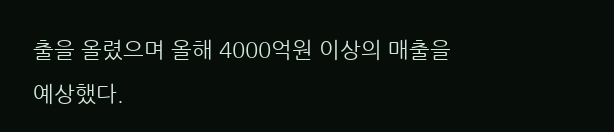출을 올렸으며 올해 4000억원 이상의 매출을 예상했다.